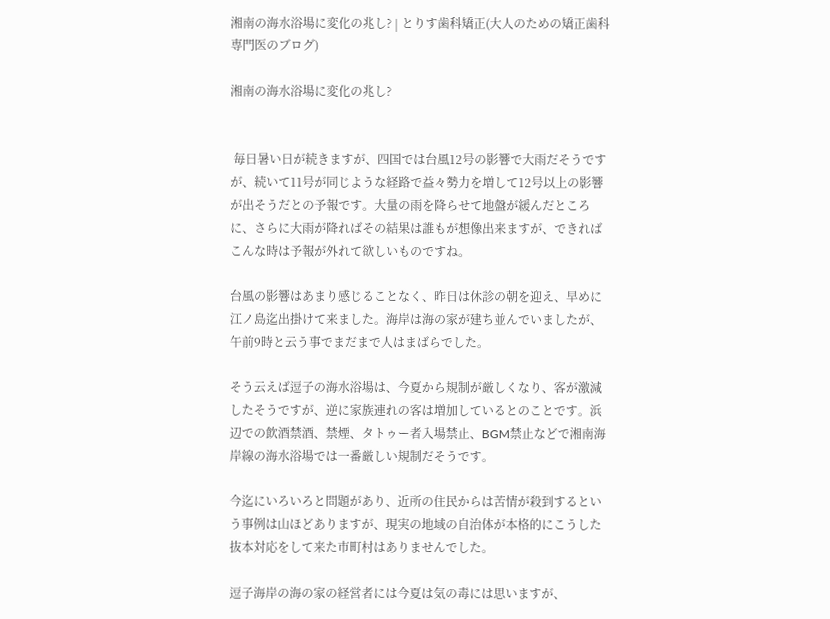湘南の海水浴場に変化の兆し? | とりす歯科矯正(大人のための矯正歯科専門医のブログ)

湘南の海水浴場に変化の兆し?


 毎日暑い日が続きますが、四国では台風12号の影響で大雨だそうですが、続いて11号が同じような経路で益々勢力を増して12号以上の影響が出そうだとの予報です。大量の雨を降らせて地盤が緩んだところに、さらに大雨が降ればその結果は誰もが想像出来ますが、できればこんな時は予報が外れて欲しいものですね。

台風の影響はあまり感じることなく、昨日は休診の朝を迎え、早めに江ノ島迄出掛けて来ました。海岸は海の家が建ち並んでいましたが、午前9時と云う事でまだまで人はまばらでした。

そう云えば逗子の海水浴場は、今夏から規制が厳しくなり、客が激減したそうですが、逆に家族連れの客は増加しているとのことです。浜辺での飲酒禁酒、禁煙、タトゥー者入場禁止、BGM禁止などで湘南海岸線の海水浴場では一番厳しい規制だそうです。

今迄にいろいろと問題があり、近所の住民からは苦情が殺到するという事例は山ほどありますが、現実の地域の自治体が本格的にこうした抜本対応をして来た市町村はありませんでした。

逗子海岸の海の家の経営者には今夏は気の毒には思いますが、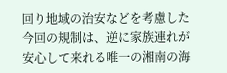回り地域の治安などを考慮した今回の規制は、逆に家族連れが安心して来れる唯一の湘南の海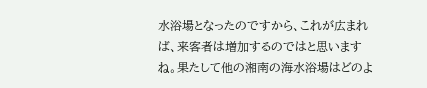水浴場となったのですから、これが広まれば、来客者は増加するのではと思いますね。果たして他の湘南の海水浴場はどのよ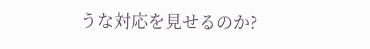うな対応を見せるのか?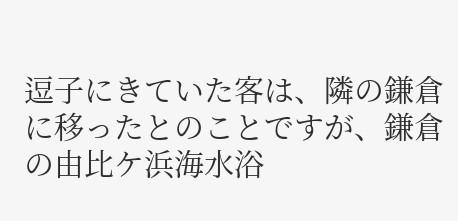逗子にきていた客は、隣の鎌倉に移ったとのことですが、鎌倉の由比ケ浜海水浴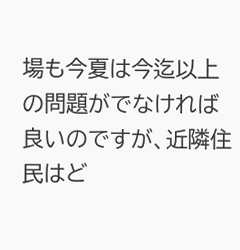場も今夏は今迄以上の問題がでなければ良いのですが、近隣住民はど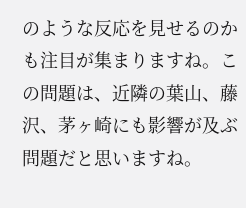のような反応を見せるのかも注目が集まりますね。この問題は、近隣の葉山、藤沢、茅ヶ崎にも影響が及ぶ問題だと思いますね。